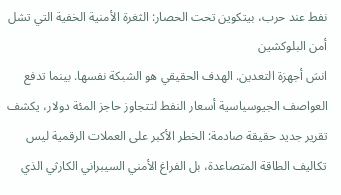نفط عند حرب، بيتكوين تحت الحصار: الثغرة الأمنية الخفية التي تشل أمن البلوكشين
انسَ أجهزة التعدين. الهدف الحقيقي هو الشبكة نفسها. بينما تدفع العواصف الجيوسياسية أسعار النفط لتتجاوز حاجز المئة دولار، يكشف تقرير جديد حقيقة صادمة: الخطر الأكبر على العملات الرقمية ليس تكاليف الطاقة المتصاعدة، بل الفراغ الأمني السيبراني الكارثي الذي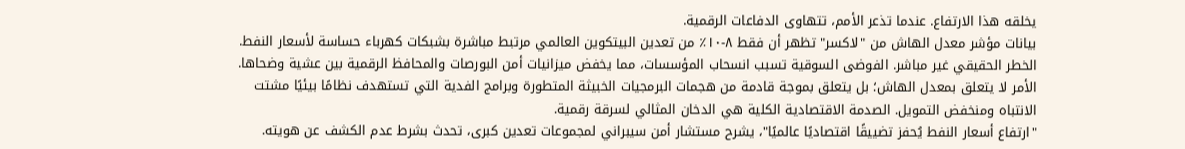يخلقه هذا الارتفاع. عندما تذعر الأمم، تتهاوى الدفاعات الرقمية.
بيانات مؤشر معدل الهاش من "لاكسر" تظهر أن فقط ٨-١٠٪ من تعدين البيتكوين العالمي مرتبط مباشرة بشبكات كهرباء حساسة لأسعار النفط. الخطر الحقيقي غير مباشر. الفوضى السوقية تسبب انسحاب المؤسسات، مما يخفض ميزانيات أمن البورصات والمحافظ الرقمية بين عشية وضحاها. الأمر لا يتعلق بمعدل الهاش؛ بل يتعلق بموجة قادمة من هجمات البرمجيات الخبيثة المتطورة وبرامج الفدية التي تستهدف نظامًا بيئيًا مشتت الانتباه ومنخفض التمويل. الصدمة الاقتصادية الكلية هي الدخان المثالي لسرقة رقمية.
"ارتفاع أسعار النفط يُحفز تضييقًا اقتصاديًا عالميًا"، يشرح مستشار أمن سيبراني لمجموعات تعدين كبرى، تحدث بشرط عدم الكشف عن هويته.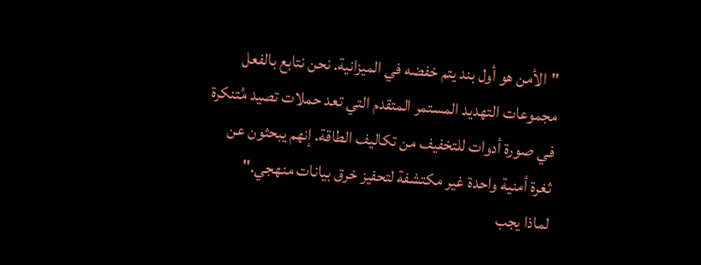"الأمن هو أول بند يتم خفضه في الميزانية. نحن نتابع بالفعل مجموعات التهديد المستمر المتقدم التي تعد حملات تصيد مُتنكرة في صورة أدوات للتخفيف من تكاليف الطاقة. إنهم يبحثون عن ثغرة أمنية واحدة غير مكتشفة لتحفيز خرق بيانات منهجي."
لماذا يجب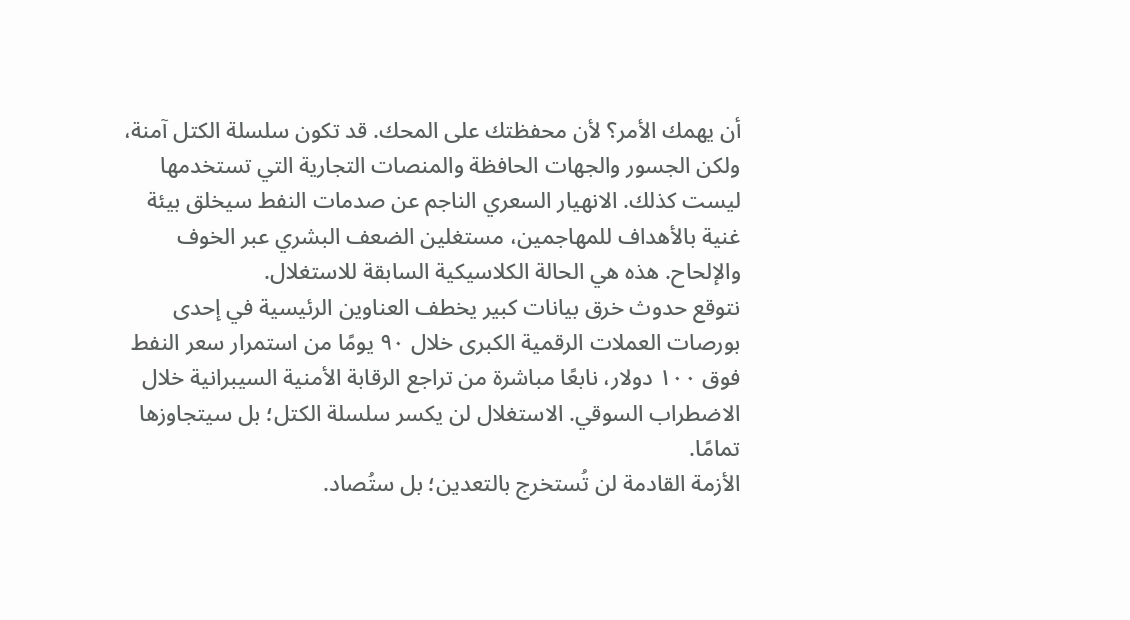أن يهمك الأمر؟ لأن محفظتك على المحك. قد تكون سلسلة الكتل آمنة، ولكن الجسور والجهات الحافظة والمنصات التجارية التي تستخدمها ليست كذلك. الانهيار السعري الناجم عن صدمات النفط سيخلق بيئة غنية بالأهداف للمهاجمين، مستغلين الضعف البشري عبر الخوف والإلحاح. هذه هي الحالة الكلاسيكية السابقة للاستغلال.
نتوقع حدوث خرق بيانات كبير يخطف العناوين الرئيسية في إحدى بورصات العملات الرقمية الكبرى خلال ٩٠ يومًا من استمرار سعر النفط فوق ١٠٠ دولار، نابعًا مباشرة من تراجع الرقابة الأمنية السيبرانية خلال الاضطراب السوقي. الاستغلال لن يكسر سلسلة الكتل؛ بل سيتجاوزها تمامًا.
الأزمة القادمة لن تُستخرج بالتعدين؛ بل ستُصاد.